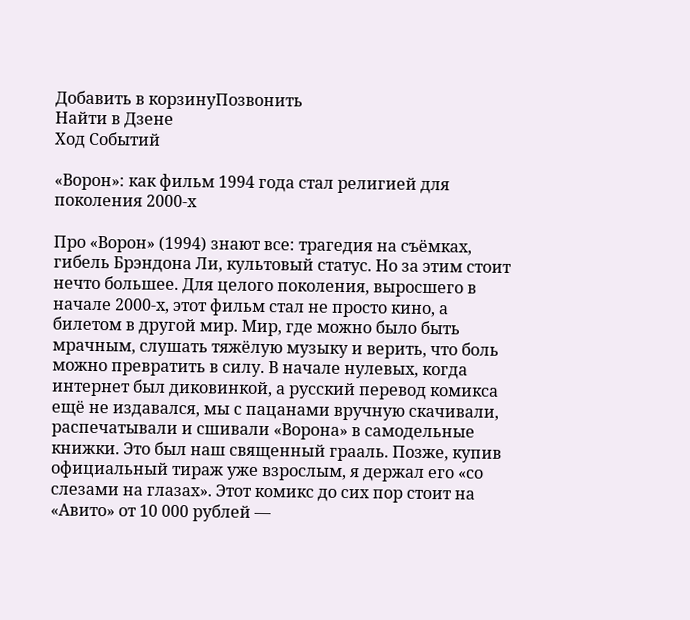Добавить в корзинуПозвонить
Найти в Дзене
Ход Событий

«Ворон»: как фильм 1994 года стал религией для поколения 2000-х

Про «Ворон» (1994) знают все: трагедия на съёмках, гибель Брэндона Ли, культовый статус. Но за этим стоит нечто большее. Для целого поколения, выросшего в начале 2000-х, этот фильм стал не просто кино, а билетом в другой мир. Мир, где можно было быть мрачным, слушать тяжёлую музыку и верить, что боль можно превратить в силу. В начале нулевых, когда интернет был диковинкой, а русский перевод комикса ещё не издавался, мы с пацанами вручную скачивали, распечатывали и сшивали «Ворона» в самодельные книжки. Это был наш священный грааль. Позже, купив официальный тираж уже взрослым, я держал его «со слезами на глазах». Этот комикс до сих пор стоит на «Авито» от 10 000 рублей —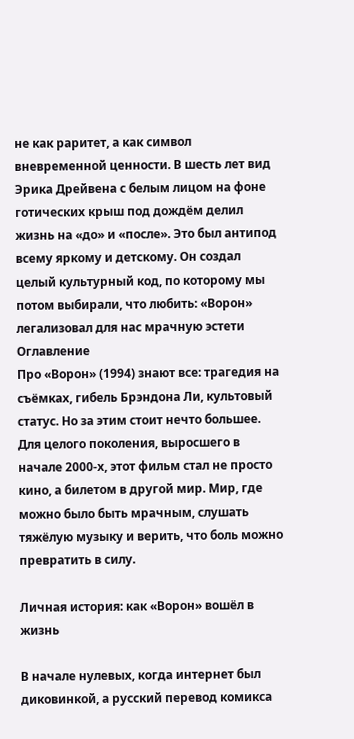не как раритет, а как символ вневременной ценности. В шесть лет вид Эрика Дрейвена с белым лицом на фоне готических крыш под дождём делил жизнь на «до» и «после». Это был антипод всему яркому и детскому. Он создал целый культурный код, по которому мы потом выбирали, что любить: «Ворон» легализовал для нас мрачную эстети
Оглавление
Про «Ворон» (1994) знают все: трагедия на съёмках, гибель Брэндона Ли, культовый статус. Но за этим стоит нечто большее. Для целого поколения, выросшего в начале 2000-х, этот фильм стал не просто кино, а билетом в другой мир. Мир, где можно было быть мрачным, слушать тяжёлую музыку и верить, что боль можно превратить в силу.

Личная история: как «Ворон» вошёл в жизнь

В начале нулевых, когда интернет был диковинкой, а русский перевод комикса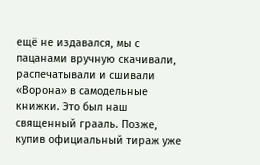ещё не издавался, мы с пацанами вручную скачивали, распечатывали и сшивали «Ворона» в самодельные книжки. Это был наш священный грааль. Позже, купив официальный тираж уже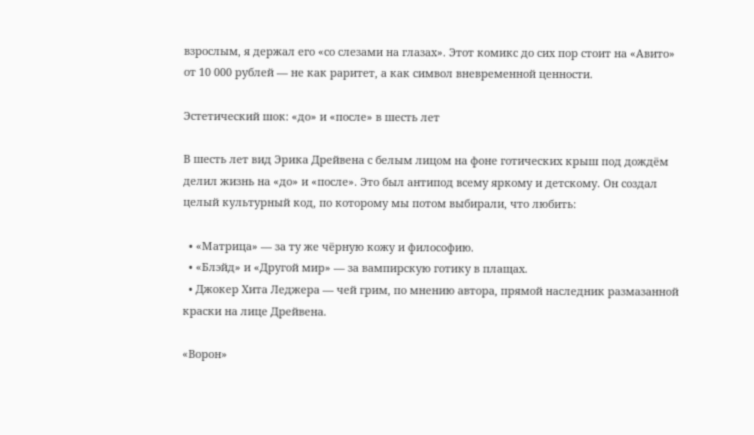взрослым, я держал его «со слезами на глазах». Этот комикс до сих пор стоит на «Авито» от 10 000 рублей — не как раритет, а как символ вневременной ценности.

Эстетический шок: «до» и «после» в шесть лет

В шесть лет вид Эрика Дрейвена с белым лицом на фоне готических крыш под дождём делил жизнь на «до» и «после». Это был антипод всему яркому и детскому. Он создал целый культурный код, по которому мы потом выбирали, что любить:

  • «Матрица» — за ту же чёрную кожу и философию.
  • «Блэйд» и «Другой мир» — за вампирскую готику в плащах.
  • Джокер Хита Леджера — чей грим, по мнению автора, прямой наследник размазанной краски на лице Дрейвена.

«Ворон»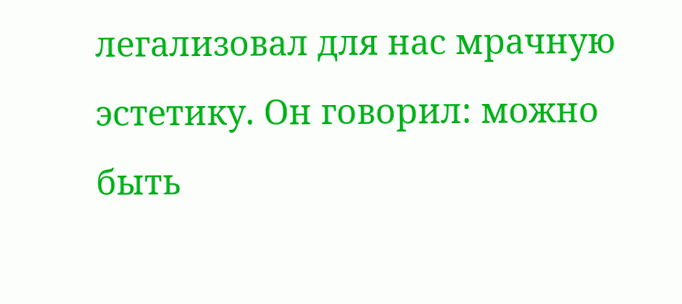легализовал для нас мрачную эстетику. Он говорил: можно быть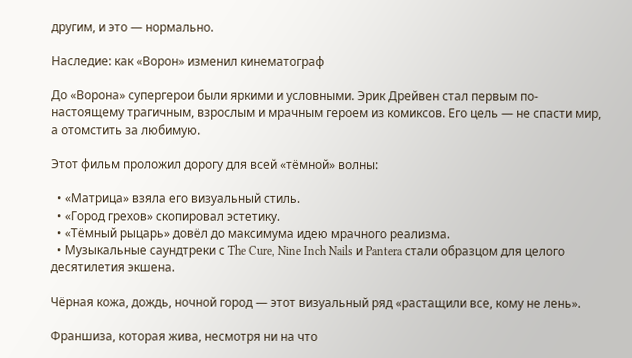другим, и это — нормально.

Наследие: как «Ворон» изменил кинематограф

До «Ворона» супергерои были яркими и условными. Эрик Дрейвен стал первым по-настоящему трагичным, взрослым и мрачным героем из комиксов. Его цель — не спасти мир, а отомстить за любимую.

Этот фильм проложил дорогу для всей «тёмной» волны:

  • «Матрица» взяла его визуальный стиль.
  • «Город грехов» скопировал эстетику.
  • «Тёмный рыцарь» довёл до максимума идею мрачного реализма.
  • Музыкальные саундтреки с The Cure, Nine Inch Nails и Pantera стали образцом для целого десятилетия экшена.

Чёрная кожа, дождь, ночной город — этот визуальный ряд «растащили все, кому не лень».

Франшиза, которая жива, несмотря ни на что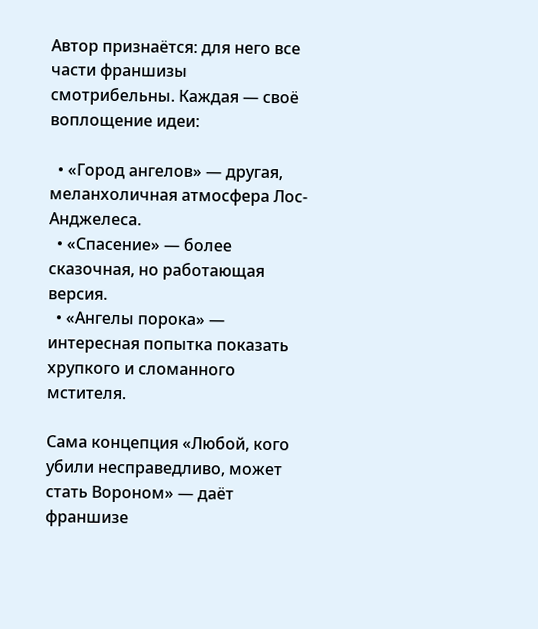Автор признаётся: для него все части франшизы смотрибельны. Каждая — своё воплощение идеи:

  • «Город ангелов» — другая, меланхоличная атмосфера Лос-Анджелеса.
  • «Спасение» — более сказочная, но работающая версия.
  • «Ангелы порока» — интересная попытка показать хрупкого и сломанного мстителя.

Сама концепция «Любой, кого убили несправедливо, может стать Вороном» — даёт франшизе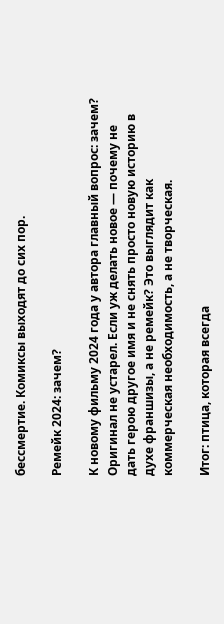бессмертие. Комиксы выходят до сих пор.

Ремейк 2024: зачем?

К новому фильму 2024 года у автора главный вопрос: зачем? Оригинал не устарел. Если уж делать новое — почему не дать герою другое имя и не снять просто новую историю в духе франшизы, а не ремейк? Это выглядит как коммерческая необходимость, а не творческая.

Итог: птица, которая всегда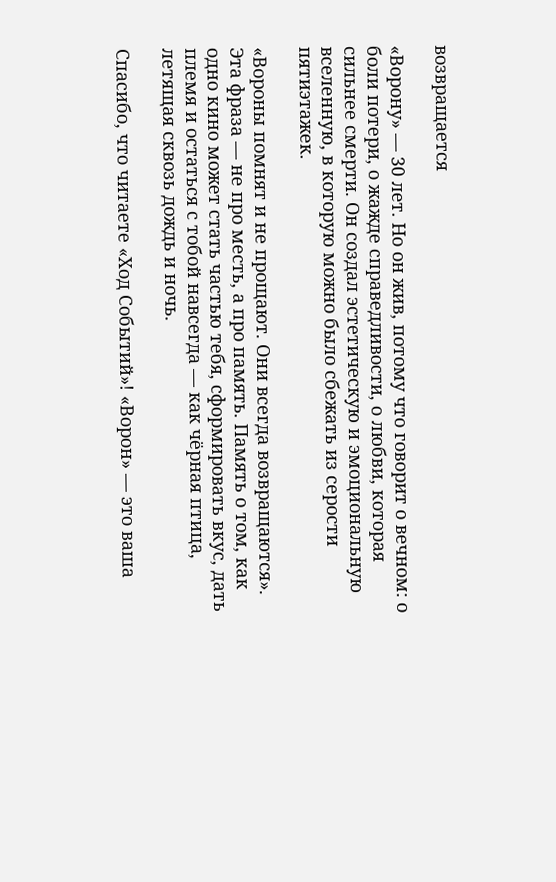возвращается

«Ворону» — 30 лет. Но он жив, потому что говорит о вечном: о боли потери, о жажде справедливости, о любви, которая сильнее смерти. Он создал эстетическую и эмоциональную вселенную, в которую можно было сбежать из серости пятиэтажек.

«Вороны помнят и не прощают. Они всегда возвращаются». Эта фраза — не про месть, а про память. Память о том, как одно кино может стать частью тебя, сформировать вкус, дать племя и остаться с тобой навсегда — как чёрная птица, летящая сквозь дождь и ночь.

Спасибо, что читаете «Ход Событий»! «Ворон» — это ваша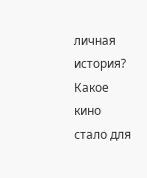личная история? Какое кино стало для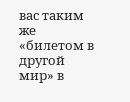вас таким же «билетом в другой мир» в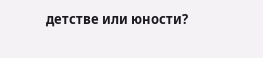детстве или юности?